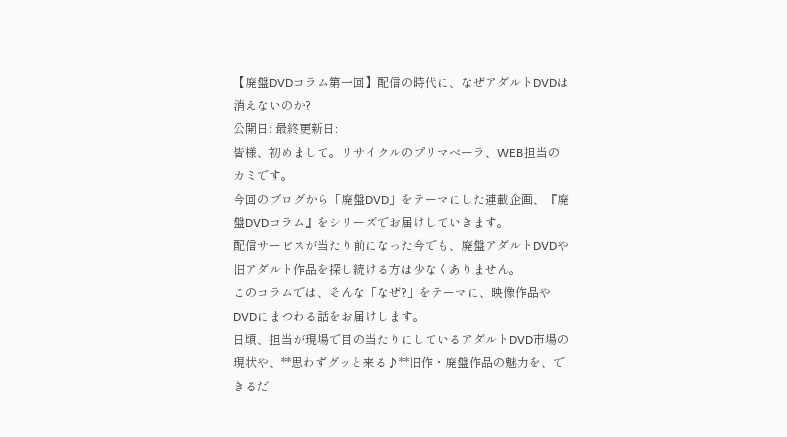【廃盤DVDコラム第一回】配信の時代に、なぜアダルトDVDは消えないのか?
公開日: 最終更新日:
皆様、初めまして。リサイクルのプリマベーラ、WEB担当のカミです。
今回のブログから「廃盤DVD」をテーマにした連載企画、『廃盤DVDコラム』をシリーズでお届けしていきます。
配信サービスが当たり前になった今でも、廃盤アダルトDVDや旧アダルト作品を探し続ける方は少なくありません。
このコラムでは、そんな「なぜ?」をテーマに、映像作品やDVDにまつわる話をお届けします。
日頃、担当が現場で目の当たりにしているアダルトDVD市場の現状や、**思わずグッと来る♪**旧作・廃盤作品の魅力を、できるだ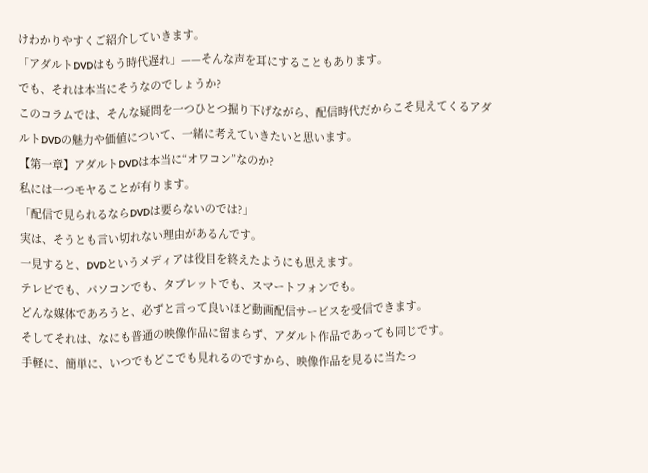けわかりやすくご紹介していきます。
「アダルトDVDはもう時代遅れ」——そんな声を耳にすることもあります。
でも、それは本当にそうなのでしょうか?
このコラムでは、そんな疑問を一つひとつ掘り下げながら、配信時代だからこそ見えてくるアダルトDVDの魅力や価値について、一緒に考えていきたいと思います。
【第一章】アダルトDVDは本当に“オワコン”なのか?
私には一つモヤることが有ります。
「配信で見られるならDVDは要らないのでは?」
実は、そうとも言い切れない理由があるんです。
一見すると、DVDというメディアは役目を終えたようにも思えます。
テレビでも、パソコンでも、タブレットでも、スマートフォンでも。
どんな媒体であろうと、必ずと言って良いほど動画配信サービスを受信できます。
そしてそれは、なにも普通の映像作品に留まらず、アダルト作品であっても同じです。
手軽に、簡単に、いつでもどこでも見れるのですから、映像作品を見るに当たっ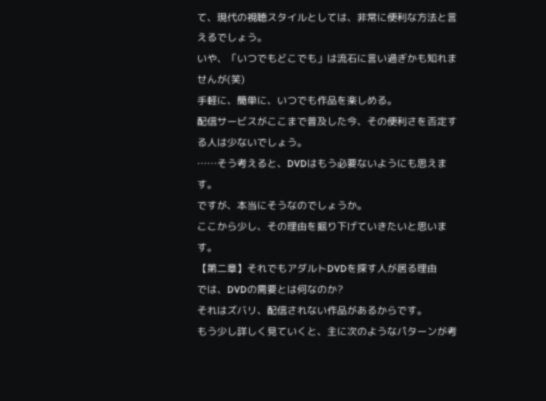て、現代の視聴スタイルとしては、非常に便利な方法と言えるでしょう。
いや、「いつでもどこでも」は流石に言い過ぎかも知れませんが(笑)
手軽に、簡単に、いつでも作品を楽しめる。
配信サービスがここまで普及した今、その便利さを否定する人は少ないでしょう。
……そう考えると、DVDはもう必要ないようにも思えます。
ですが、本当にそうなのでしょうか。
ここから少し、その理由を掘り下げていきたいと思います。
【第二章】それでもアダルトDVDを探す人が居る理由
では、DVDの需要とは何なのか?
それはズバリ、配信されない作品があるからです。
もう少し詳しく見ていくと、主に次のようなパターンが考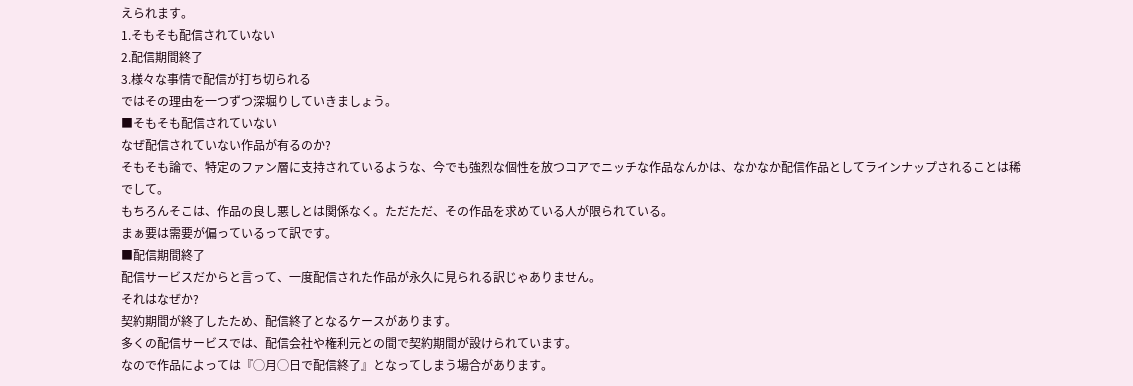えられます。
1.そもそも配信されていない
2.配信期間終了
3.様々な事情で配信が打ち切られる
ではその理由を一つずつ深堀りしていきましょう。
■そもそも配信されていない
なぜ配信されていない作品が有るのか?
そもそも論で、特定のファン層に支持されているような、今でも強烈な個性を放つコアでニッチな作品なんかは、なかなか配信作品としてラインナップされることは稀でして。
もちろんそこは、作品の良し悪しとは関係なく。ただただ、その作品を求めている人が限られている。
まぁ要は需要が偏っているって訳です。
■配信期間終了
配信サービスだからと言って、一度配信された作品が永久に見られる訳じゃありません。
それはなぜか?
契約期間が終了したため、配信終了となるケースがあります。
多くの配信サービスでは、配信会社や権利元との間で契約期間が設けられています。
なので作品によっては『◯月◯日で配信終了』となってしまう場合があります。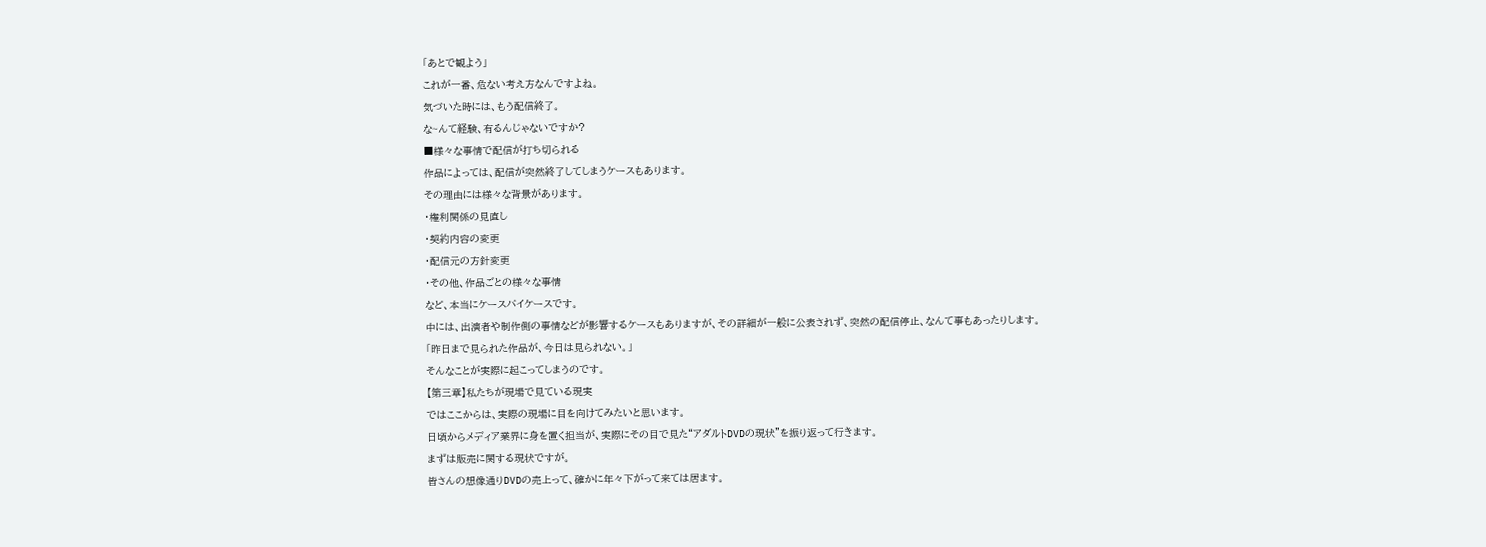「あとで観よう」
これが一番、危ない考え方なんですよね。
気づいた時には、もう配信終了。
な~んて経験、有るんじゃないですか?
■様々な事情で配信が打ち切られる
作品によっては、配信が突然終了してしまうケースもあります。
その理由には様々な背景があります。
・権利関係の見直し
・契約内容の変更
・配信元の方針変更
・その他、作品ごとの様々な事情
など、本当にケースバイケースです。
中には、出演者や制作側の事情などが影響するケースもありますが、その詳細が一般に公表されず、突然の配信停止、なんて事もあったりします。
「昨日まで見られた作品が、今日は見られない。」
そんなことが実際に起こってしまうのです。
【第三章】私たちが現場で見ている現実
ではここからは、実際の現場に目を向けてみたいと思います。
日頃からメディア業界に身を置く担当が、実際にその目で見た“アダルトDVDの現状”を振り返って行きます。
まずは販売に関する現状ですが。
皆さんの想像通りDVDの売上って、確かに年々下がって来ては居ます。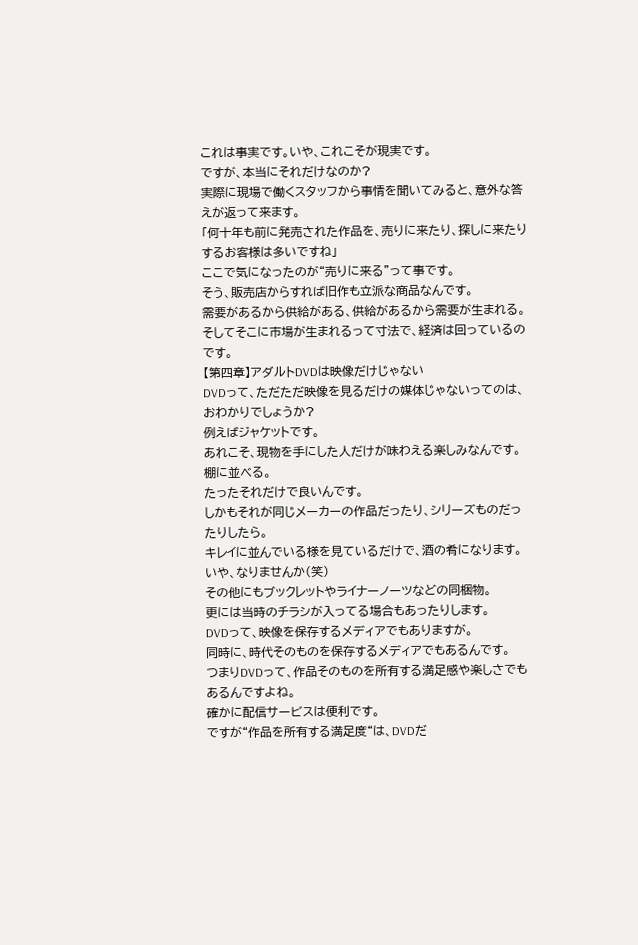これは事実です。いや、これこそが現実です。
ですが、本当にそれだけなのか?
実際に現場で働くスタッフから事情を聞いてみると、意外な答えが返って来ます。
「何十年も前に発売された作品を、売りに来たり、探しに来たりするお客様は多いですね」
ここで気になったのが“売りに来る”って事です。
そう、販売店からすれば旧作も立派な商品なんです。
需要があるから供給がある、供給があるから需要が生まれる。
そしてそこに市場が生まれるって寸法で、経済は回っているのです。
【第四章】アダルトDVDは映像だけじゃない
DVDって、ただただ映像を見るだけの媒体じゃないってのは、おわかりでしょうか?
例えばジャケットです。
あれこそ、現物を手にした人だけが味わえる楽しみなんです。
棚に並べる。
たったそれだけで良いんです。
しかもそれが同じメーカーの作品だったり、シリーズものだったりしたら。
キレイに並んでいる様を見ているだけで、酒の肴になります。
いや、なりませんか(笑)
その他にもブックレットやライナーノーツなどの同梱物。
更には当時のチラシが入ってる場合もあったりします。
DVDって、映像を保存するメディアでもありますが。
同時に、時代そのものを保存するメディアでもあるんです。
つまりDVDって、作品そのものを所有する満足感や楽しさでもあるんですよね。
確かに配信サービスは便利です。
ですが“作品を所有する満足度“は、DVDだ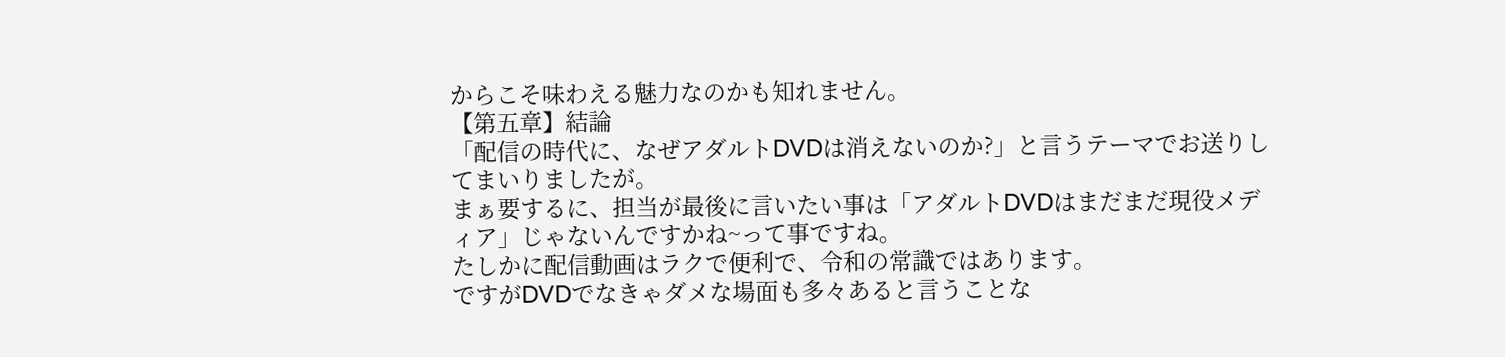からこそ味わえる魅力なのかも知れません。
【第五章】結論
「配信の時代に、なぜアダルトDVDは消えないのか?」と言うテーマでお送りしてまいりましたが。
まぁ要するに、担当が最後に言いたい事は「アダルトDVDはまだまだ現役メディア」じゃないんですかね~って事ですね。
たしかに配信動画はラクで便利で、令和の常識ではあります。
ですがDVDでなきゃダメな場面も多々あると言うことな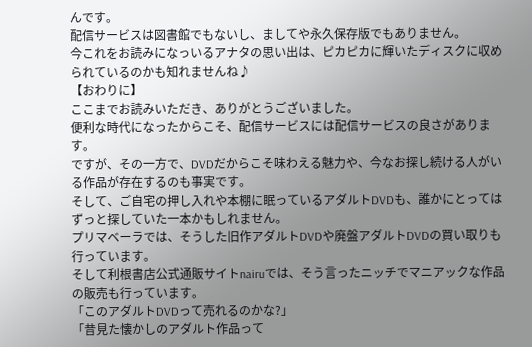んです。
配信サービスは図書館でもないし、ましてや永久保存版でもありません。
今これをお読みになっいるアナタの思い出は、ピカピカに輝いたディスクに収められているのかも知れませんね♪
【おわりに】
ここまでお読みいただき、ありがとうございました。
便利な時代になったからこそ、配信サービスには配信サービスの良さがあります。
ですが、その一方で、DVDだからこそ味わえる魅力や、今なお探し続ける人がいる作品が存在するのも事実です。
そして、ご自宅の押し入れや本棚に眠っているアダルトDVDも、誰かにとってはずっと探していた一本かもしれません。
プリマベーラでは、そうした旧作アダルトDVDや廃盤アダルトDVDの買い取りも行っています。
そして利根書店公式通販サイトnairuでは、そう言ったニッチでマニアックな作品の販売も行っています。
「このアダルトDVDって売れるのかな?」
「昔見た懐かしのアダルト作品って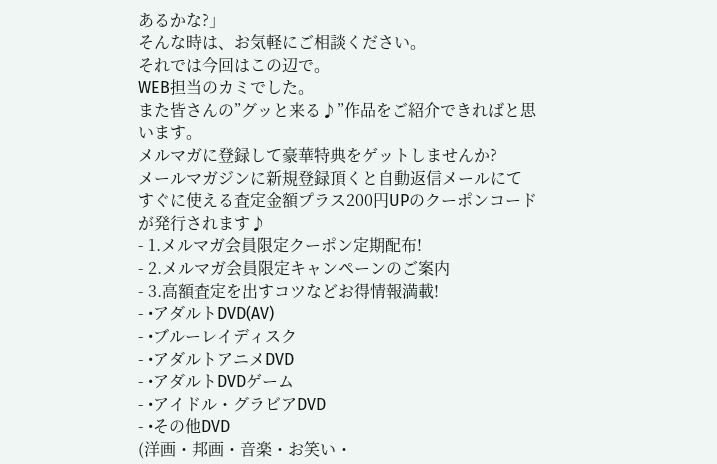あるかな?」
そんな時は、お気軽にご相談ください。
それでは今回はこの辺で。
WEB担当のカミでした。
また皆さんの”グッと来る♪”作品をご紹介できればと思います。
メルマガに登録して豪華特典をゲットしませんか?
メールマガジンに新規登録頂くと自動返信メールにてすぐに使える査定金額プラス200円UPのクーポンコードが発行されます♪
- 1.メルマガ会員限定クーポン定期配布!
- 2.メルマガ会員限定キャンペーンのご案内
- 3.高額査定を出すコツなどお得情報満載!
- •アダルトDVD(AV)
- •ブルーレイディスク
- •アダルトアニメDVD
- •アダルトDVDゲーム
- •アイドル・グラビアDVD
- •その他DVD
(洋画・邦画・音楽・お笑い・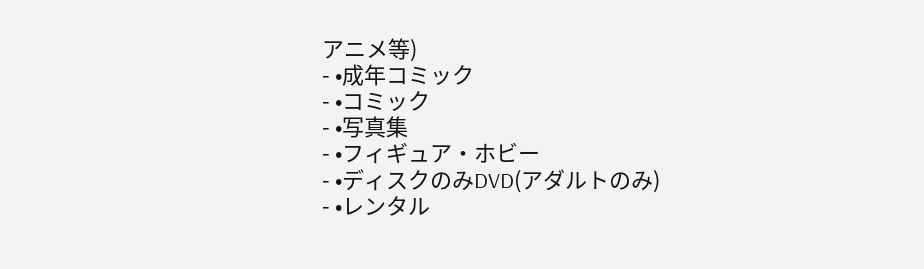アニメ等)
- •成年コミック
- •コミック
- •写真集
- •フィギュア・ホビー
- •ディスクのみDVD(アダルトのみ)
- •レンタル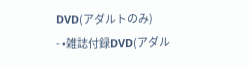DVD(アダルトのみ)
- •雑誌付録DVD(アダル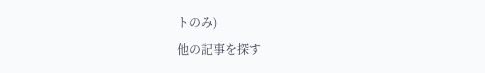トのみ)
他の記事を探す